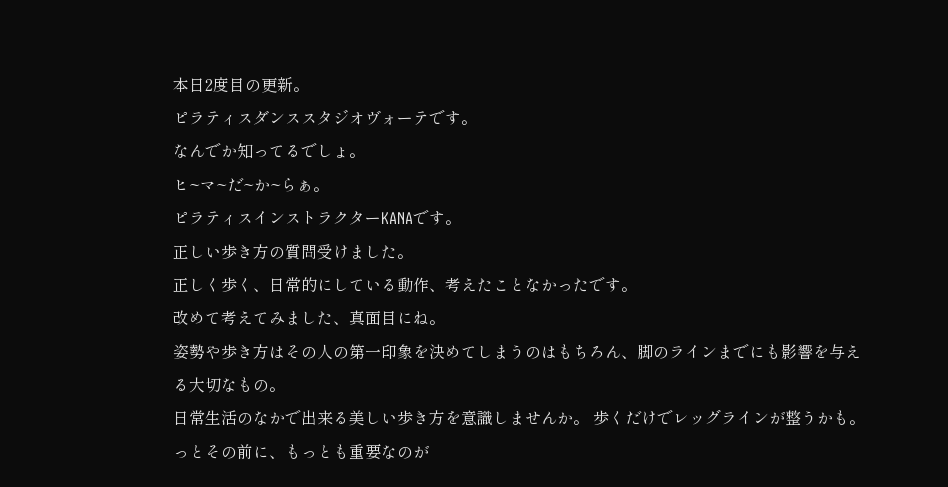本日2度目の更新。
ピラティスダンススタジオヴォーテです。
なんでか知ってるでしょ。
ヒ~マ~だ~か~らぁ。
ピラティスインストラクターKANAです。
正しい歩き方の質問受けました。
正しく歩く、日常的にしている動作、考えたことなかったです。
改めて考えてみました、真面目にね。
姿勢や歩き方はその人の第一印象を決めてしまうのはもちろん、脚のラインまでにも影響を与える大切なもの。
日常生活のなかで出来る美しい歩き方を意識しませんか。 歩くだけでレッグラインが整うかも。
っとその前に、もっとも重要なのが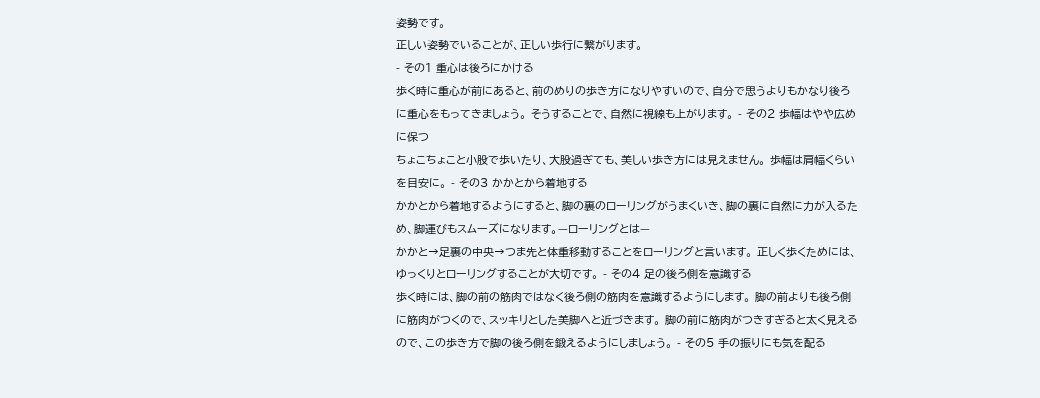姿勢です。
正しい姿勢でいることが、正しい歩行に繋がります。
- その1 重心は後ろにかける
歩く時に重心が前にあると、前のめりの歩き方になりやすいので、自分で思うよりもかなり後ろに重心をもってきましょう。 そうすることで、自然に視線も上がります。 - その2 歩幅はやや広めに保つ
ちょこちょこと小股で歩いたり、大股過ぎても、美しい歩き方には見えません。 歩幅は肩幅くらいを目安に。 - その3 かかとから着地する
かかとから着地するようにすると、脚の裏のローリングがうまくいき、脚の裏に自然に力が入るため、脚運びもスムーズになります。—ローリングとは—
かかと→足裏の中央→つま先と体重移動することをローリングと言います。 正しく歩くためには、ゆっくりとローリングすることが大切です。 - その4 足の後ろ側を意識する
歩く時には、脚の前の筋肉ではなく後ろ側の筋肉を意識するようにします。 脚の前よりも後ろ側に筋肉がつくので、スッキリとした美脚へと近づきます。 脚の前に筋肉がつきすぎると太く見えるので、この歩き方で脚の後ろ側を鍛えるようにしましょう。 - その5 手の振りにも気を配る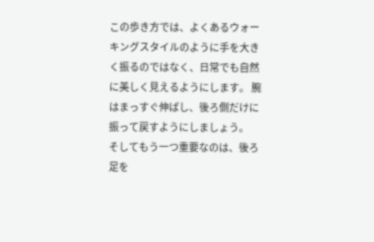この歩き方では、よくあるウォーキングスタイルのように手を大きく振るのではなく、日常でも自然に美しく見えるようにします。 腕はまっすぐ伸ばし、後ろ側だけに振って戻すようにしましょう。
そしてもう一つ重要なのは、後ろ足を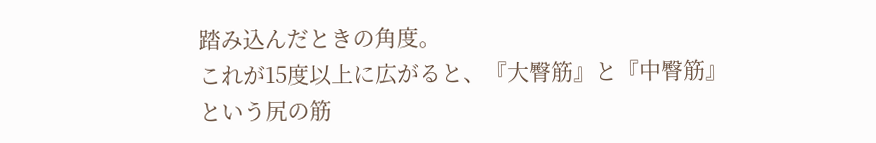踏み込んだときの角度。
これが15度以上に広がると、『大臀筋』と『中臀筋』という尻の筋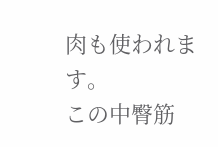肉も使われます。
この中臀筋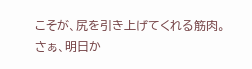こそが、尻を引き上げてくれる筋肉。
さぁ、明日か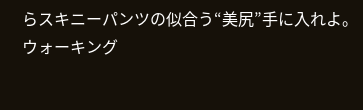らスキニーパンツの似合う“美尻”手に入れよ。
ウォーキング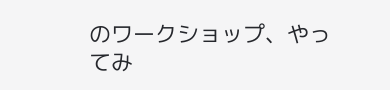のワークショップ、やってみ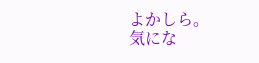よかしら。
気にな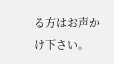る方はお声かけ下さい。